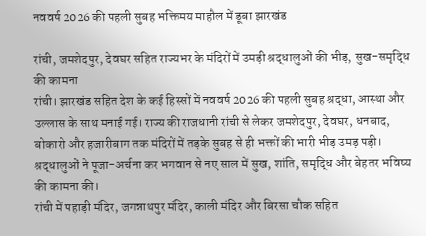नववर्ष 2026 की पहली सुबह भक्तिमय माहौल में डूबा झारखंड

रांची, जमशेदपुर, देवघर सहित राज्यभर के मंदिरों में उमड़ी श्रद्धालुओं की भीड़, सुख-समृद्धि की कामना
रांची। झारखंड सहित देश के कई हिस्सों में नववर्ष 2026 की पहली सुबह श्रद्धा, आस्था और उल्लास के साथ मनाई गई। राज्य की राजधानी रांची से लेकर जमशेदपुर, देवघर, धनबाद, बोकारो और हजारीबाग तक मंदिरों में तड़के सुबह से ही भक्तों की भारी भीड़ उमड़ पड़ी। श्रद्धालुओं ने पूजा-अर्चना कर भगवान से नए साल में सुख, शांति, समृद्धि और बेहतर भविष्य की कामना की।
रांची में पहाड़ी मंदिर, जगन्नाथपुर मंदिर, काली मंदिर और बिरसा चौक सहित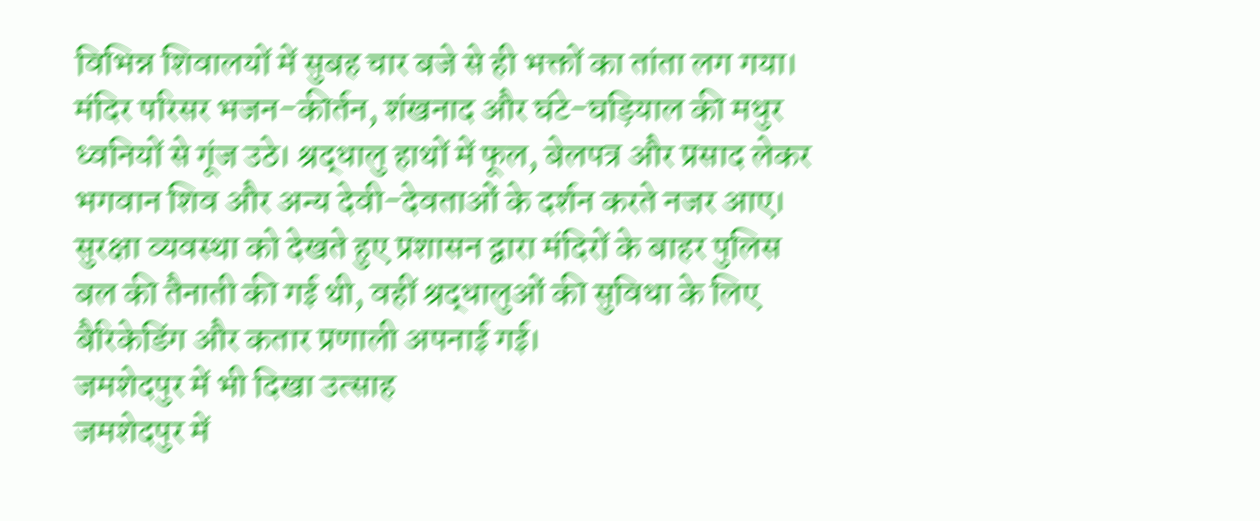विभिन्न शिवालयों में सुबह चार बजे से ही भक्तों का तांता लग गया। मंदिर परिसर भजन-कीर्तन, शंखनाद और घंटे-घड़ियाल की मधुर ध्वनियों से गूंज उठे। श्रद्धालु हाथों में फूल, बेलपत्र और प्रसाद लेकर भगवान शिव और अन्य देवी-देवताओं के दर्शन करते नजर आए। सुरक्षा व्यवस्था को देखते हुए प्रशासन द्वारा मंदिरों के बाहर पुलिस बल की तैनाती की गई थी, वहीं श्रद्धालुओं की सुविधा के लिए बैरिकेडिंग और कतार प्रणाली अपनाई गई।
जमशेदपुर में भी दिखा उत्साह
जमशेदपुर में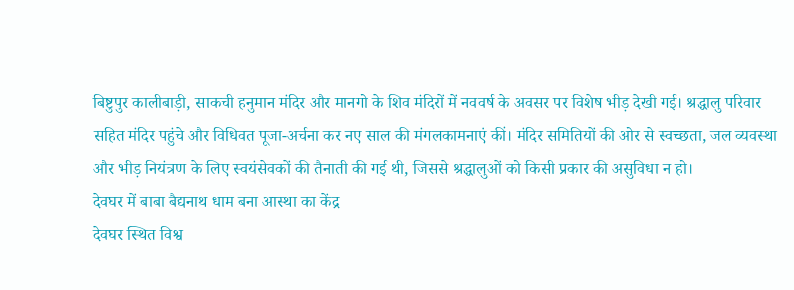बिष्टुपुर कालीबाड़ी, साकची हनुमान मंदिर और मानगो के शिव मंदिरों में नववर्ष के अवसर पर विशेष भीड़ देखी गई। श्रद्धालु परिवार सहित मंदिर पहुंचे और विधिवत पूजा-अर्चना कर नए साल की मंगलकामनाएं कीं। मंदिर समितियों की ओर से स्वच्छता, जल व्यवस्था और भीड़ नियंत्रण के लिए स्वयंसेवकों की तैनाती की गई थी, जिससे श्रद्धालुओं को किसी प्रकार की असुविधा न हो।
देवघर में बाबा बैद्यनाथ धाम बना आस्था का केंद्र
देवघर स्थित विश्व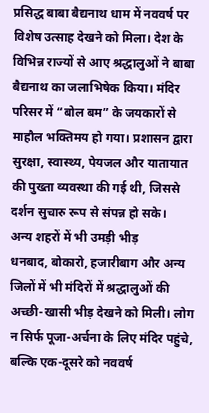प्रसिद्ध बाबा बैद्यनाथ धाम में नववर्ष पर विशेष उत्साह देखने को मिला। देश के विभिन्न राज्यों से आए श्रद्धालुओं ने बाबा बैद्यनाथ का जलाभिषेक किया। मंदिर परिसर में “बोल बम” के जयकारों से माहौल भक्तिमय हो गया। प्रशासन द्वारा सुरक्षा, स्वास्थ्य, पेयजल और यातायात की पुख्ता व्यवस्था की गई थी, जिससे दर्शन सुचारु रूप से संपन्न हो सके।
अन्य शहरों में भी उमड़ी भीड़
धनबाद, बोकारो, हजारीबाग और अन्य जिलों में भी मंदिरों में श्रद्धालुओं की अच्छी-खासी भीड़ देखने को मिली। लोग न सिर्फ पूजा-अर्चना के लिए मंदिर पहुंचे, बल्कि एक-दूसरे को नववर्ष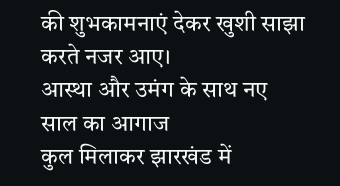की शुभकामनाएं देकर खुशी साझा करते नजर आए।
आस्था और उमंग के साथ नए साल का आगाज
कुल मिलाकर झारखंड में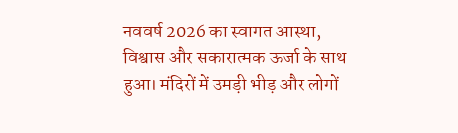नववर्ष 2026 का स्वागत आस्था, विश्वास और सकारात्मक ऊर्जा के साथ हुआ। मंदिरों में उमड़ी भीड़ और लोगों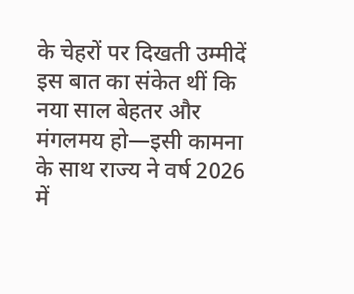के चेहरों पर दिखती उम्मीदें इस बात का संकेत थीं कि नया साल बेहतर और मंगलमय हो—इसी कामना के साथ राज्य ने वर्ष 2026 में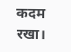कदम रखा।